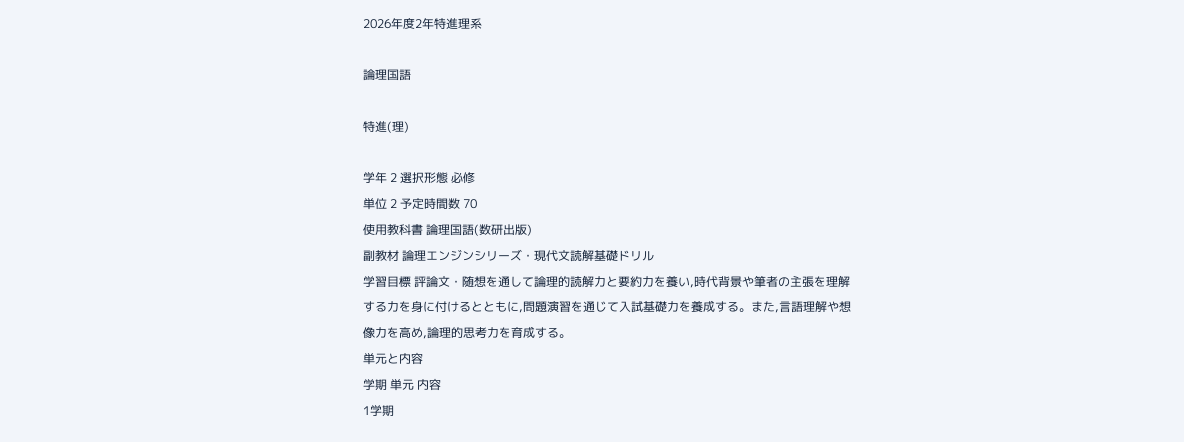2026年度2年特進理系

論理国語

特進(理)

学年 2 選択形態 必修
単位 2 予定時間数 70
使用教科書 論理国語(数研出版)
副教材 論理エンジンシリーズ・現代文読解基礎ドリル
学習目標 評論文・随想を通して論理的読解力と要約力を養い,時代背景や筆者の主張を理解する力を身に付けるとともに,問題演習を通じて入試基礎力を養成する。また,言語理解や想像力を高め,論理的思考力を育成する。
単元と内容
学期 単元 内容
1学期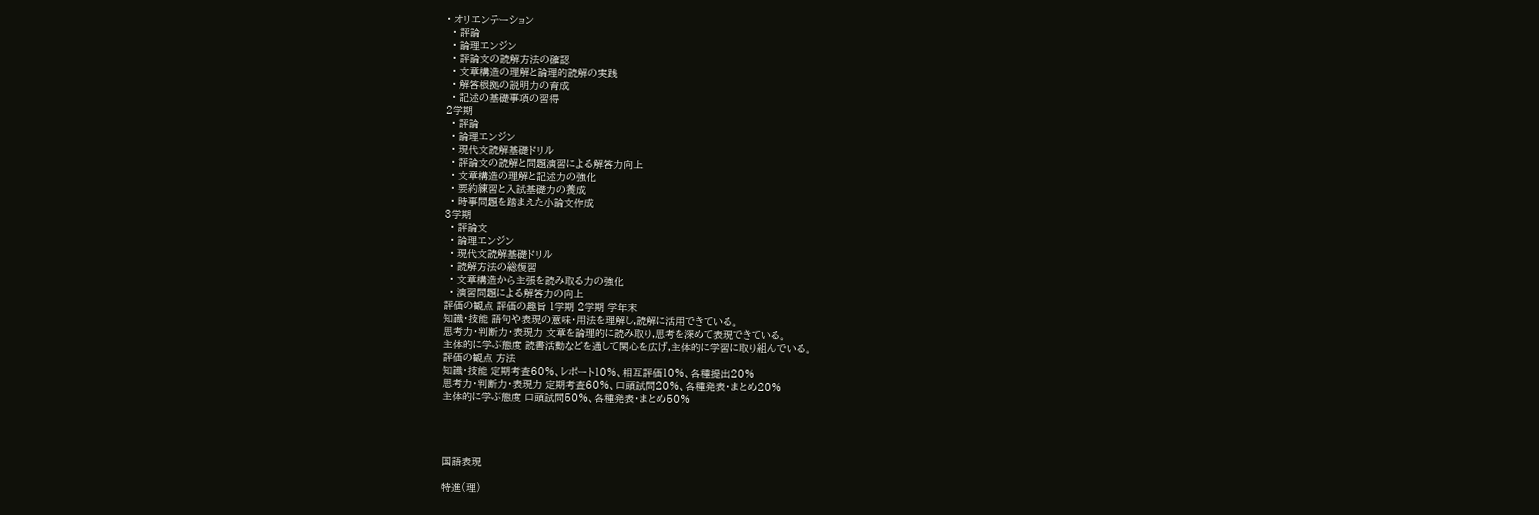• オリエンテーション
  • 評論
  • 論理エンジン
  • 評論文の読解方法の確認
  • 文章構造の理解と論理的読解の実践
  • 解答根拠の説明力の育成
  • 記述の基礎事項の習得
2学期
  • 評論
  • 論理エンジン
  • 現代文読解基礎ドリル
  • 評論文の読解と問題演習による解答力向上
  • 文章構造の理解と記述力の強化
  • 要約練習と入試基礎力の養成
  • 時事問題を踏まえた小論文作成
3学期
  • 評論文
  • 論理エンジン
  • 現代文読解基礎ドリル
  • 読解方法の総復習
  • 文章構造から主張を読み取る力の強化
  • 演習問題による解答力の向上
評価の観点 評価の趣旨 1学期 2学期 学年末
知識・技能 語句や表現の意味・用法を理解し,読解に活用できている。
思考力・判断力・表現力 文章を論理的に読み取り,思考を深めて表現できている。
主体的に学ぶ態度 読書活動などを通して関心を広げ,主体的に学習に取り組んでいる。
評価の観点 方法
知識・技能 定期考査60%、レポート10%、相互評価10%、各種提出20%
思考力・判断力・表現力 定期考査60%、口頭試問20%、各種発表・まとめ20%
主体的に学ぶ態度 口頭試問50%、各種発表・まとめ50%




国語表現

特進(理)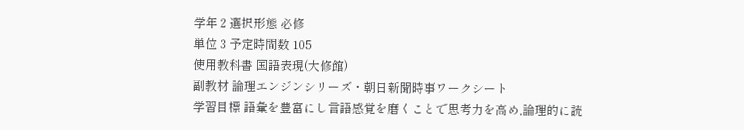学年 2 選択形態 必修
単位 3 予定時間数 105
使用教科書 国語表現(大修館)
副教材 論理エンジンシリーズ・朝日新聞時事ワークシート
学習目標 語彙を豊富にし言語感覚を磨くことで思考力を高め,論理的に読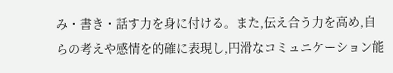み・書き・話す力を身に付ける。また,伝え合う力を高め,自らの考えや感情を的確に表現し,円滑なコミュニケーション能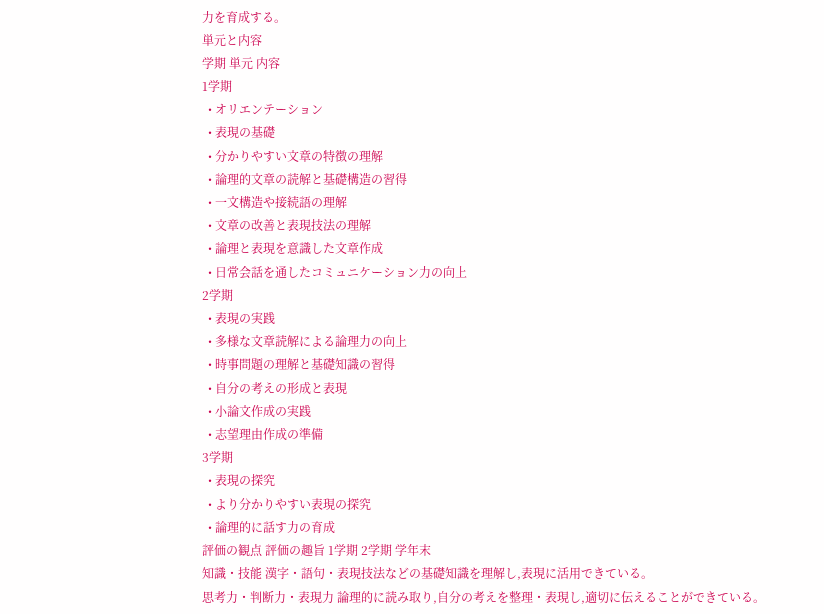力を育成する。
単元と内容
学期 単元 内容
1学期
  • オリエンテーション
  • 表現の基礎
  • 分かりやすい文章の特徴の理解
  • 論理的文章の読解と基礎構造の習得
  • 一文構造や接続語の理解
  • 文章の改善と表現技法の理解
  • 論理と表現を意識した文章作成
  • 日常会話を通したコミュニケーション力の向上
2学期
  • 表現の実践
  • 多様な文章読解による論理力の向上
  • 時事問題の理解と基礎知識の習得
  • 自分の考えの形成と表現
  • 小論文作成の実践
  • 志望理由作成の準備
3学期
  • 表現の探究
  • より分かりやすい表現の探究
  • 論理的に話す力の育成
評価の観点 評価の趣旨 1学期 2学期 学年末
知識・技能 漢字・語句・表現技法などの基礎知識を理解し,表現に活用できている。
思考力・判断力・表現力 論理的に読み取り,自分の考えを整理・表現し,適切に伝えることができている。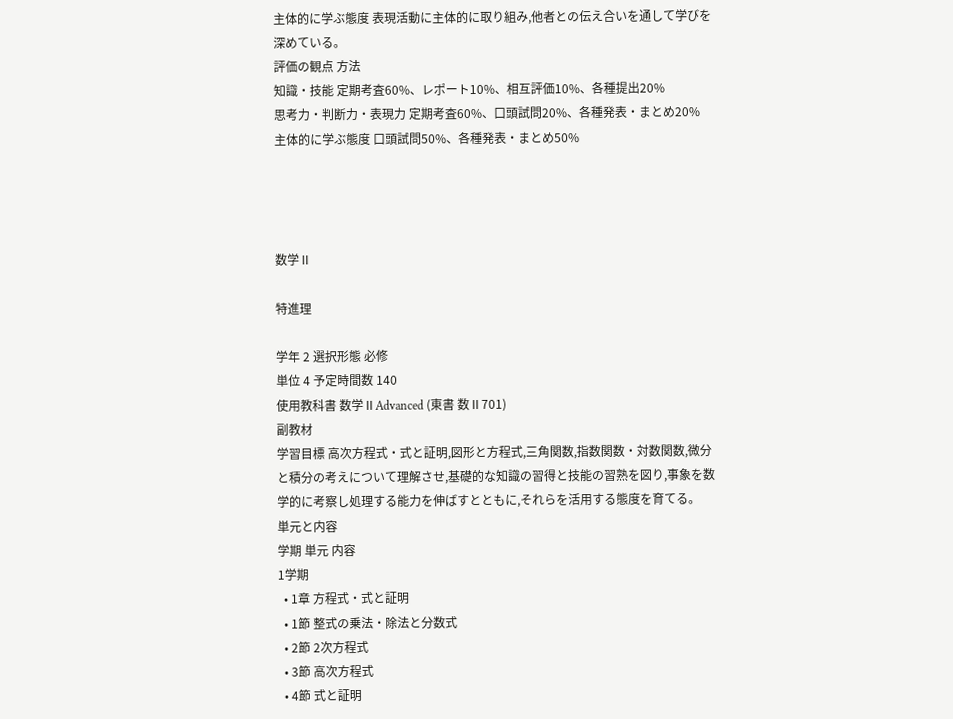主体的に学ぶ態度 表現活動に主体的に取り組み,他者との伝え合いを通して学びを深めている。
評価の観点 方法
知識・技能 定期考査60%、レポート10%、相互評価10%、各種提出20%
思考力・判断力・表現力 定期考査60%、口頭試問20%、各種発表・まとめ20%
主体的に学ぶ態度 口頭試問50%、各種発表・まとめ50%




数学Ⅱ

特進理

学年 2 選択形態 必修
単位 4 予定時間数 140
使用教科書 数学ⅡAdvanced (東書 数Ⅱ701)
副教材
学習目標 高次方程式・式と証明,図形と方程式,三角関数,指数関数・対数関数,微分と積分の考えについて理解させ,基礎的な知識の習得と技能の習熟を図り,事象を数学的に考察し処理する能力を伸ばすとともに,それらを活用する態度を育てる。
単元と内容
学期 単元 内容
1学期
  • 1章 方程式・式と証明
  • 1節 整式の乗法・除法と分数式
  • 2節 2次方程式
  • 3節 高次方程式
  • 4節 式と証明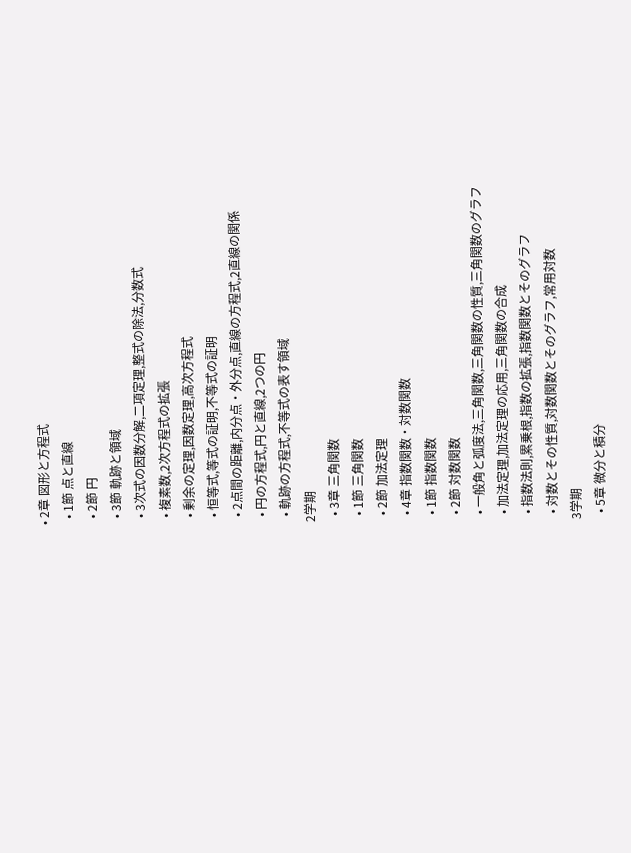• 2章 図形と方程式
  • 1節 点と直線
  • 2節 円
  • 3節 軌跡と領域
  • 3次式の因数分解,二項定理,整式の除法,分数式
  • 複素数,2次方程式の拡張
  • 剰余の定理,因数定理,高次方程式
  • 恒等式,等式の証明,不等式の証明
  • 2点間の距離,内分点・外分点,直線の方程式,2直線の関係
  • 円の方程式,円と直線,2つの円
  • 軌跡の方程式,不等式の表す領域
2学期
  • 3章 三角関数
  • 1節 三角関数
  • 2節 加法定理
  • 4章 指数関数・対数関数
  • 1節 指数関数
  • 2節 対数関数
  • 一般角と弧度法,三角関数,三角関数の性質,三角関数のグラフ
  • 加法定理,加法定理の応用,三角関数の合成
  • 指数法則,累乗根,指数の拡張,指数関数とそのグラフ
  • 対数とその性質,対数関数とそのグラフ,常用対数
3学期
  • 5章 微分と積分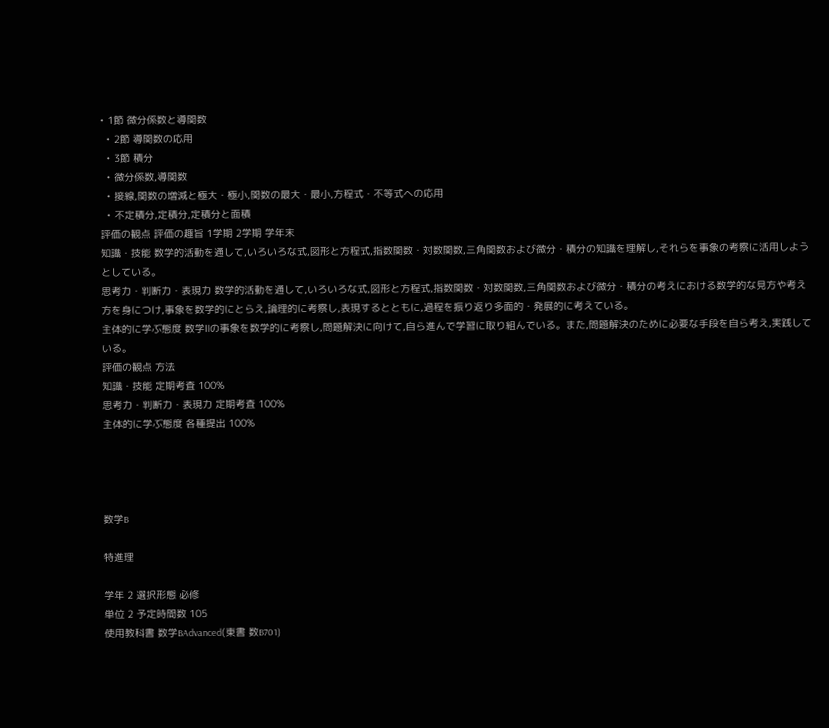• 1節 微分係数と導関数
  • 2節 導関数の応用
  • 3節 積分
  • 微分係数,導関数
  • 接線,関数の増減と極大・極小,関数の最大・最小,方程式・不等式への応用
  • 不定積分,定積分,定積分と面積
評価の観点 評価の趣旨 1学期 2学期 学年末
知識・技能 数学的活動を通して,いろいろな式,図形と方程式,指数関数・対数関数,三角関数および微分・積分の知識を理解し,それらを事象の考察に活用しようとしている。
思考力・判断力・表現力 数学的活動を通して,いろいろな式,図形と方程式,指数関数・対数関数,三角関数および微分・積分の考えにおける数学的な見方や考え方を身につけ,事象を数学的にとらえ,論理的に考察し,表現するとともに,過程を振り返り多面的・発展的に考えている。
主体的に学ぶ態度 数学Ⅱの事象を数学的に考察し,問題解決に向けて,自ら進んで学習に取り組んでいる。また,問題解決のために必要な手段を自ら考え,実践している。
評価の観点 方法
知識・技能 定期考査 100%
思考力・判断力・表現力 定期考査 100%
主体的に学ぶ態度 各種提出 100%




数学B

特進理

学年 2 選択形態 必修
単位 2 予定時間数 105
使用教科書 数学BAdvanced(東書 数B701)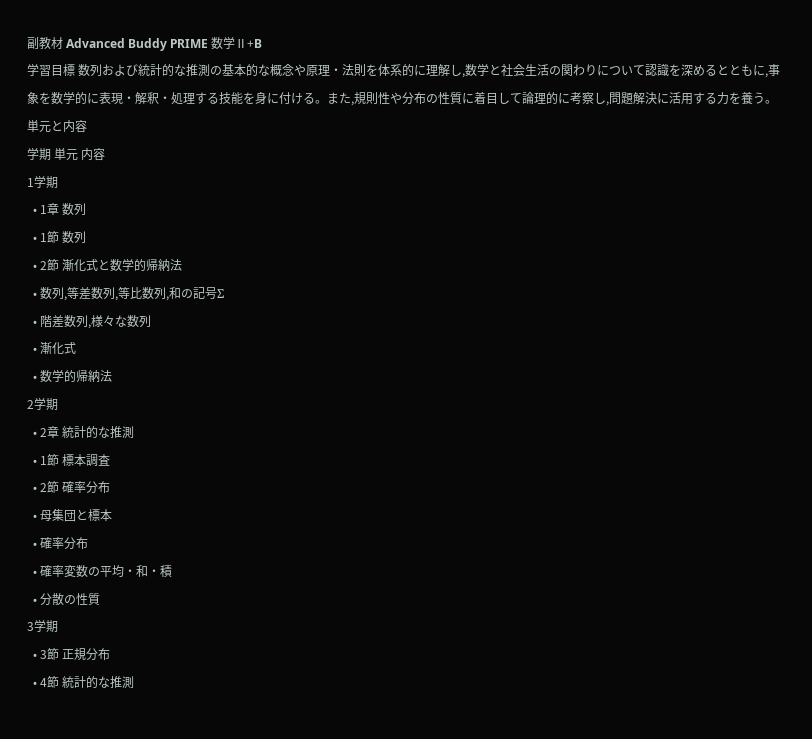副教材 Advanced Buddy PRIME 数学Ⅱ+B
学習目標 数列および統計的な推測の基本的な概念や原理・法則を体系的に理解し,数学と社会生活の関わりについて認識を深めるとともに,事象を数学的に表現・解釈・処理する技能を身に付ける。また,規則性や分布の性質に着目して論理的に考察し,問題解決に活用する力を養う。
単元と内容
学期 単元 内容
1学期
  • 1章 数列
  • 1節 数列
  • 2節 漸化式と数学的帰納法
  • 数列,等差数列,等比数列,和の記号Σ
  • 階差数列,様々な数列
  • 漸化式
  • 数学的帰納法
2学期
  • 2章 統計的な推測
  • 1節 標本調査
  • 2節 確率分布
  • 母集団と標本
  • 確率分布
  • 確率変数の平均・和・積
  • 分散の性質
3学期
  • 3節 正規分布
  • 4節 統計的な推測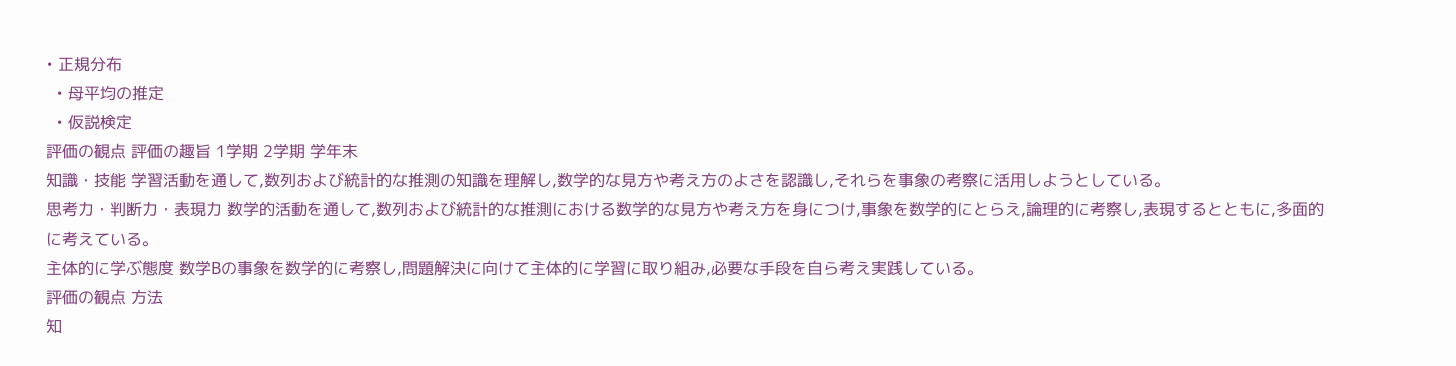• 正規分布
  • 母平均の推定
  • 仮説検定
評価の観点 評価の趣旨 1学期 2学期 学年末
知識・技能 学習活動を通して,数列および統計的な推測の知識を理解し,数学的な見方や考え方のよさを認識し,それらを事象の考察に活用しようとしている。
思考力・判断力・表現力 数学的活動を通して,数列および統計的な推測における数学的な見方や考え方を身につけ,事象を数学的にとらえ,論理的に考察し,表現するとともに,多面的に考えている。
主体的に学ぶ態度 数学Bの事象を数学的に考察し,問題解決に向けて主体的に学習に取り組み,必要な手段を自ら考え実践している。
評価の観点 方法
知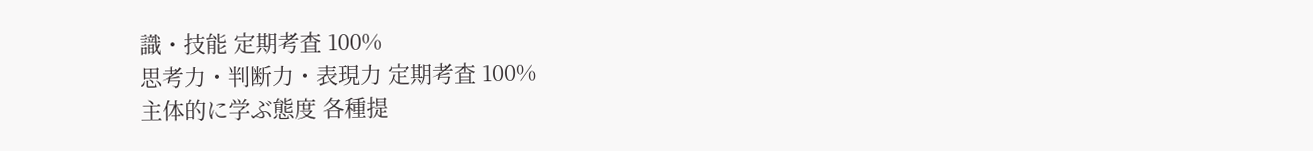識・技能 定期考査 100%
思考力・判断力・表現力 定期考査 100%
主体的に学ぶ態度 各種提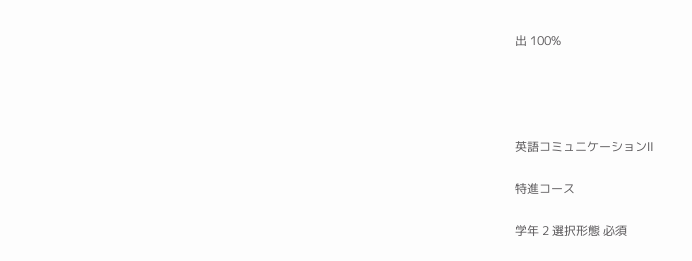出 100%




英語コミュニケーションⅡ

特進コース

学年 2 選択形態 必須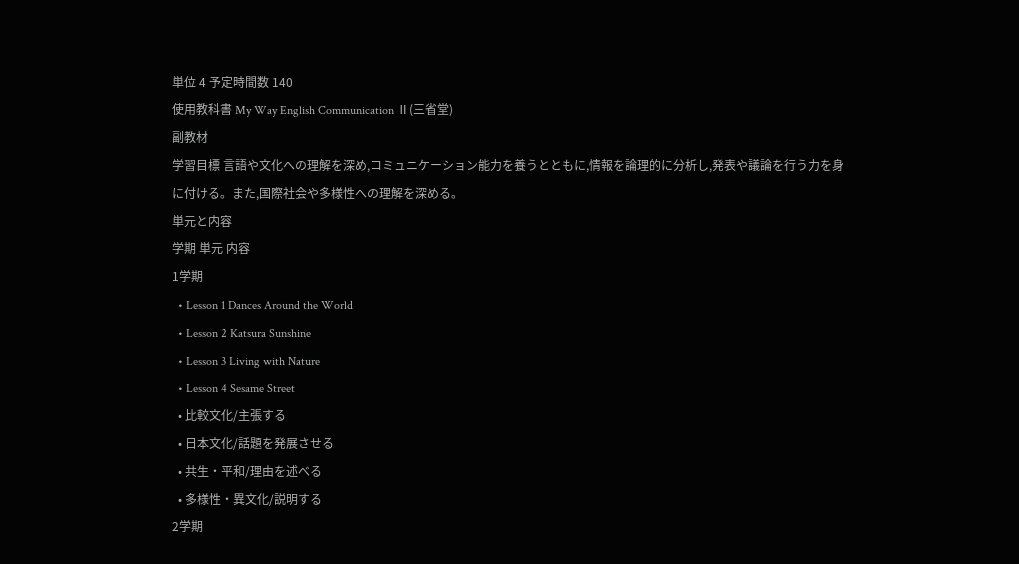単位 4 予定時間数 140
使用教科書 My Way English Communication Ⅱ(三省堂)
副教材
学習目標 言語や文化への理解を深め,コミュニケーション能力を養うとともに,情報を論理的に分析し,発表や議論を行う力を身に付ける。また,国際社会や多様性への理解を深める。
単元と内容
学期 単元 内容
1学期
  • Lesson 1 Dances Around the World
  • Lesson 2 Katsura Sunshine
  • Lesson 3 Living with Nature
  • Lesson 4 Sesame Street
  • 比較文化/主張する
  • 日本文化/話題を発展させる
  • 共生・平和/理由を述べる
  • 多様性・異文化/説明する
2学期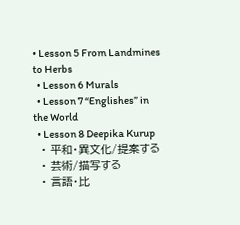• Lesson 5 From Landmines to Herbs
  • Lesson 6 Murals
  • Lesson 7 “Englishes” in the World
  • Lesson 8 Deepika Kurup
  • 平和・異文化/提案する
  • 芸術/描写する
  • 言語・比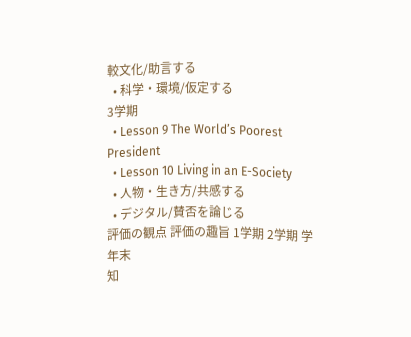較文化/助言する
  • 科学・環境/仮定する
3学期
  • Lesson 9 The World’s Poorest President
  • Lesson 10 Living in an E-Society
  • 人物・生き方/共感する
  • デジタル/賛否を論じる
評価の観点 評価の趣旨 1学期 2学期 学年末
知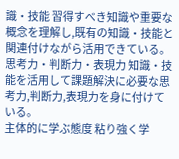識・技能 習得すべき知識や重要な概念を理解し,既有の知識・技能と関連付けながら活用できている。
思考力・判断力・表現力 知識・技能を活用して課題解決に必要な思考力,判断力,表現力を身に付けている。
主体的に学ぶ態度 粘り強く学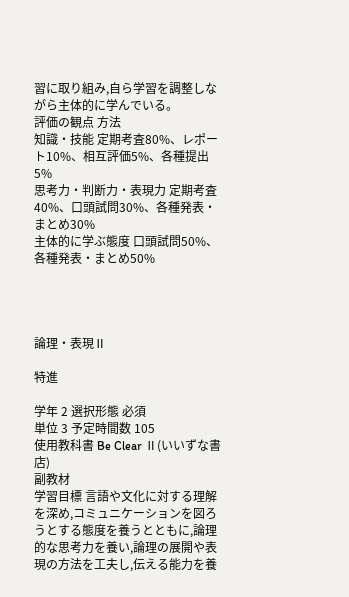習に取り組み,自ら学習を調整しながら主体的に学んでいる。
評価の観点 方法
知識・技能 定期考査80%、レポート10%、相互評価5%、各種提出5%
思考力・判断力・表現力 定期考査40%、口頭試問30%、各種発表・まとめ30%
主体的に学ぶ態度 口頭試問50%、各種発表・まとめ50%




論理・表現Ⅱ

特進

学年 2 選択形態 必須
単位 3 予定時間数 105
使用教科書 Be Clear Ⅱ(いいずな書店)
副教材
学習目標 言語や文化に対する理解を深め,コミュニケーションを図ろうとする態度を養うとともに,論理的な思考力を養い,論理の展開や表現の方法を工夫し,伝える能力を養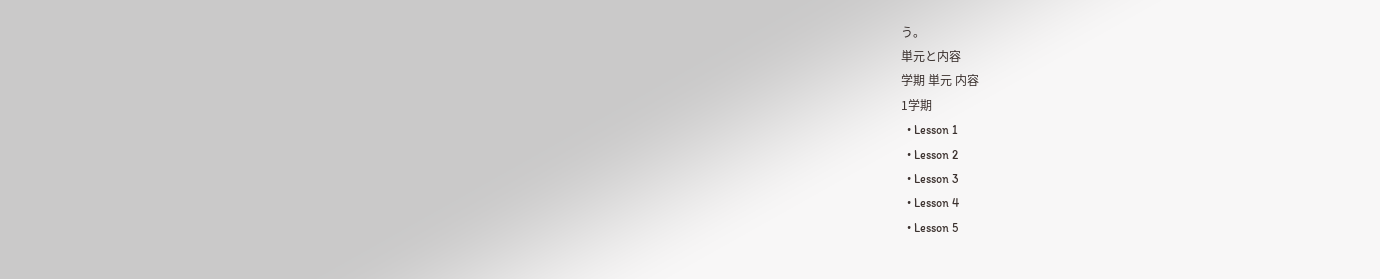う。
単元と内容
学期 単元 内容
1学期
  • Lesson 1
  • Lesson 2
  • Lesson 3
  • Lesson 4
  • Lesson 5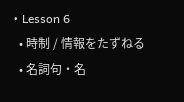• Lesson 6
  • 時制 / 情報をたずねる
  • 名詞句・名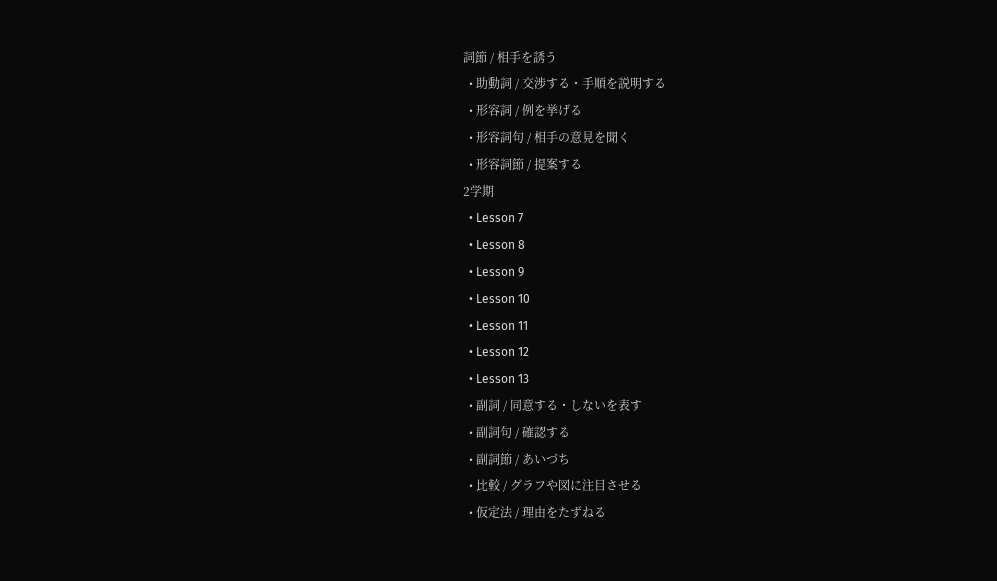詞節 / 相手を誘う
  • 助動詞 / 交渉する・手順を説明する
  • 形容詞 / 例を挙げる
  • 形容詞句 / 相手の意見を聞く
  • 形容詞節 / 提案する
2学期
  • Lesson 7
  • Lesson 8
  • Lesson 9
  • Lesson 10
  • Lesson 11
  • Lesson 12
  • Lesson 13
  • 副詞 / 同意する・しないを表す
  • 副詞句 / 確認する
  • 副詞節 / あいづち
  • 比較 / グラフや図に注目させる
  • 仮定法 / 理由をたずねる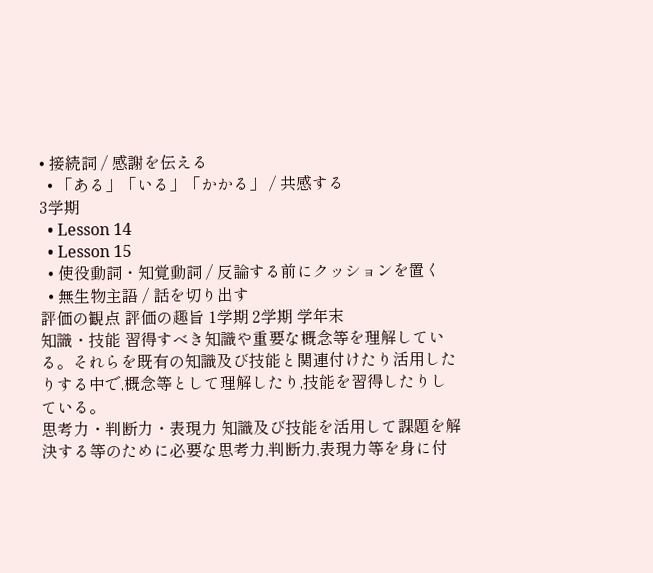• 接続詞 / 感謝を伝える
  • 「ある」「いる」「かかる」 / 共感する
3学期
  • Lesson 14
  • Lesson 15
  • 使役動詞・知覚動詞 / 反論する前にクッションを置く
  • 無生物主語 / 話を切り出す
評価の観点 評価の趣旨 1学期 2学期 学年末
知識・技能 習得すべき知識や重要な概念等を理解している。それらを既有の知識及び技能と関連付けたり活用したりする中で,概念等として理解したり,技能を習得したりしている。
思考力・判断力・表現力 知識及び技能を活用して課題を解決する等のために必要な思考力,判断力,表現力等を身に付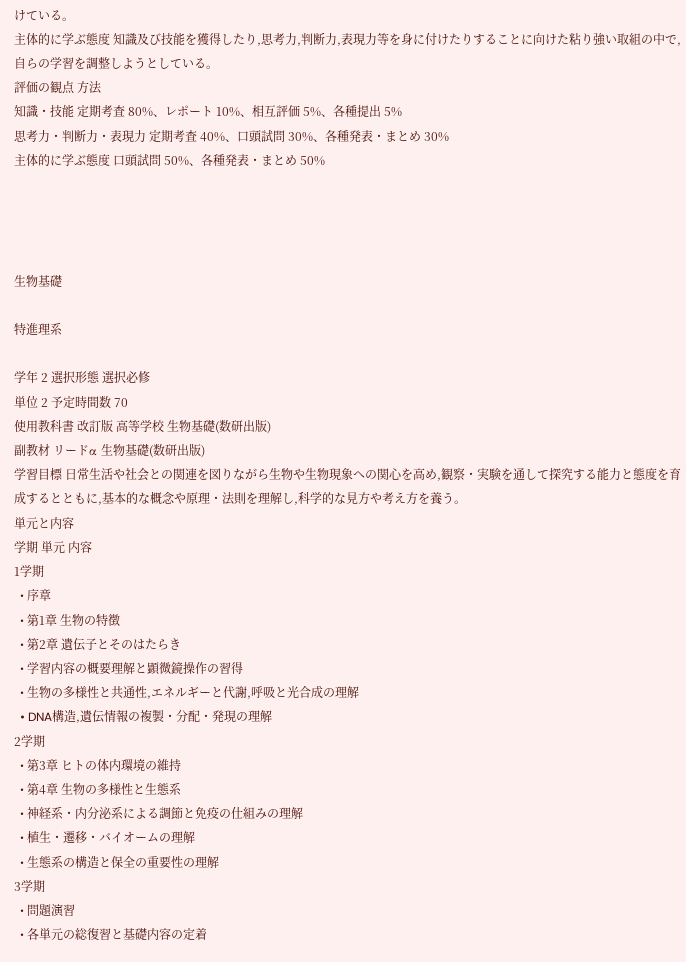けている。
主体的に学ぶ態度 知識及び技能を獲得したり,思考力,判断力,表現力等を身に付けたりすることに向けた粘り強い取組の中で,自らの学習を調整しようとしている。
評価の観点 方法
知識・技能 定期考査 80%、レポート 10%、相互評価 5%、各種提出 5%
思考力・判断力・表現力 定期考査 40%、口頭試問 30%、各種発表・まとめ 30%
主体的に学ぶ態度 口頭試問 50%、各種発表・まとめ 50%




生物基礎

特進理系

学年 2 選択形態 選択必修
単位 2 予定時間数 70
使用教科書 改訂版 高等学校 生物基礎(数研出版)
副教材 リードα 生物基礎(数研出版)
学習目標 日常生活や社会との関連を図りながら生物や生物現象への関心を高め,観察・実験を通して探究する能力と態度を育成するとともに,基本的な概念や原理・法則を理解し,科学的な見方や考え方を養う。
単元と内容
学期 単元 内容
1学期
  • 序章
  • 第1章 生物の特徴
  • 第2章 遺伝子とそのはたらき
  • 学習内容の概要理解と顕微鏡操作の習得
  • 生物の多様性と共通性,エネルギーと代謝,呼吸と光合成の理解
  • DNA構造,遺伝情報の複製・分配・発現の理解
2学期
  • 第3章 ヒトの体内環境の維持
  • 第4章 生物の多様性と生態系
  • 神経系・内分泌系による調節と免疫の仕組みの理解
  • 植生・遷移・バイオームの理解
  • 生態系の構造と保全の重要性の理解
3学期
  • 問題演習
  • 各単元の総復習と基礎内容の定着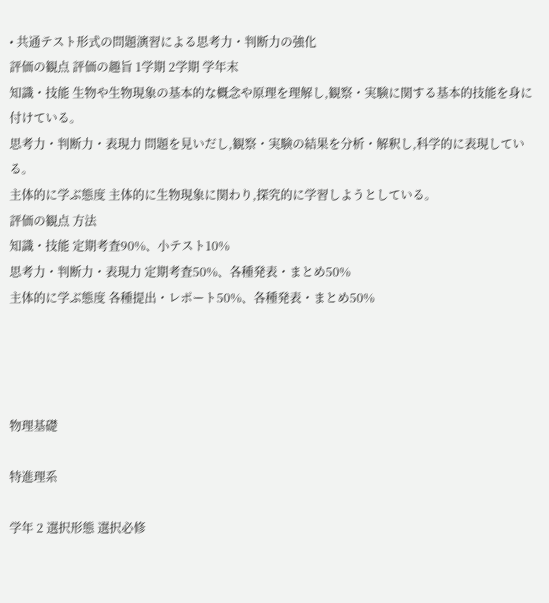• 共通テスト形式の問題演習による思考力・判断力の強化
評価の観点 評価の趣旨 1学期 2学期 学年末
知識・技能 生物や生物現象の基本的な概念や原理を理解し,観察・実験に関する基本的技能を身に付けている。
思考力・判断力・表現力 問題を見いだし,観察・実験の結果を分析・解釈し,科学的に表現している。
主体的に学ぶ態度 主体的に生物現象に関わり,探究的に学習しようとしている。
評価の観点 方法
知識・技能 定期考査90%、小テスト10%
思考力・判断力・表現力 定期考査50%、各種発表・まとめ50%
主体的に学ぶ態度 各種提出・レポート50%、各種発表・まとめ50%




物理基礎

特進理系

学年 2 選択形態 選択必修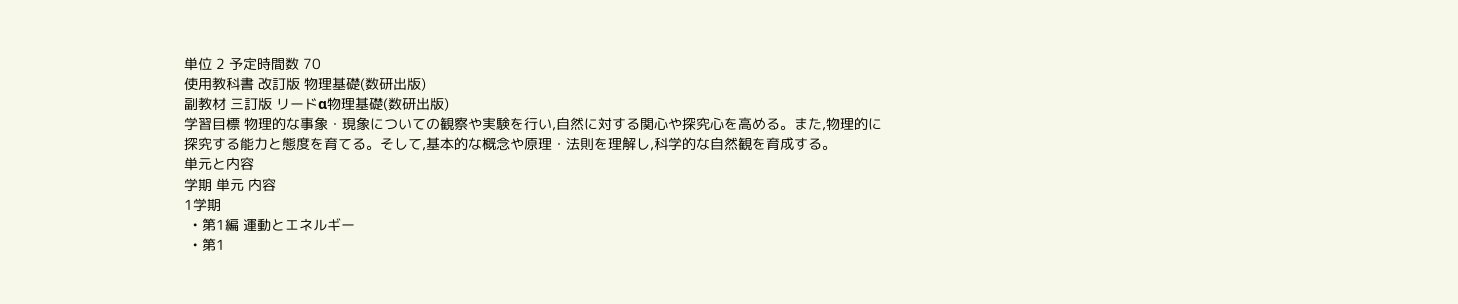単位 2 予定時間数 70
使用教科書 改訂版 物理基礎(数研出版)
副教材 三訂版 リードα物理基礎(数研出版)
学習目標 物理的な事象・現象についての観察や実験を行い,自然に対する関心や探究心を高める。また,物理的に探究する能力と態度を育てる。そして,基本的な概念や原理・法則を理解し,科学的な自然観を育成する。
単元と内容
学期 単元 内容
1学期
  • 第1編 運動とエネルギー
  • 第1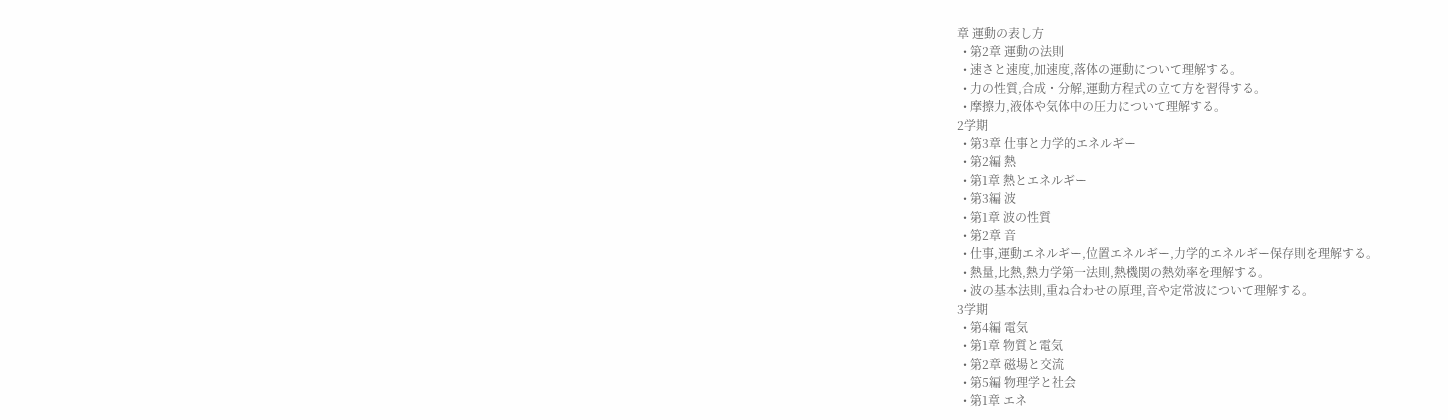章 運動の表し方
  • 第2章 運動の法則
  • 速さと速度,加速度,落体の運動について理解する。
  • 力の性質,合成・分解,運動方程式の立て方を習得する。
  • 摩擦力,液体や気体中の圧力について理解する。
2学期
  • 第3章 仕事と力学的エネルギー
  • 第2編 熱
  • 第1章 熱とエネルギー
  • 第3編 波
  • 第1章 波の性質
  • 第2章 音
  • 仕事,運動エネルギー,位置エネルギー,力学的エネルギー保存則を理解する。
  • 熱量,比熱,熱力学第一法則,熱機関の熱効率を理解する。
  • 波の基本法則,重ね合わせの原理,音や定常波について理解する。
3学期
  • 第4編 電気
  • 第1章 物質と電気
  • 第2章 磁場と交流
  • 第5編 物理学と社会
  • 第1章 エネ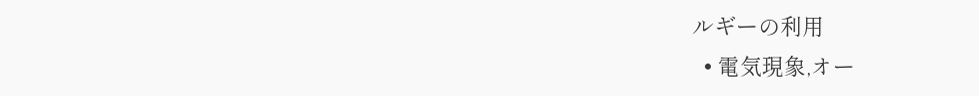ルギーの利用
  • 電気現象,オー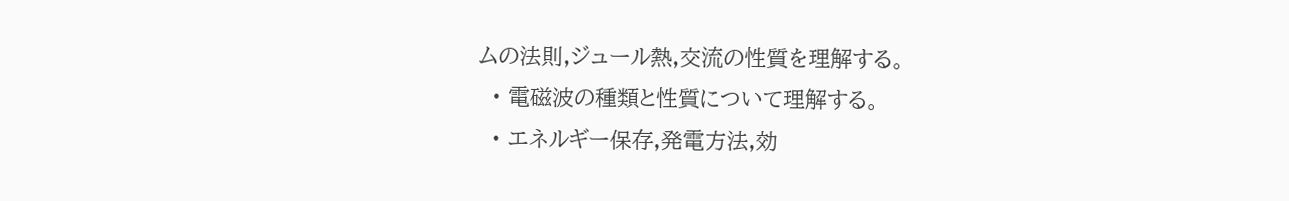ムの法則,ジュール熱,交流の性質を理解する。
  • 電磁波の種類と性質について理解する。
  • エネルギー保存,発電方法,効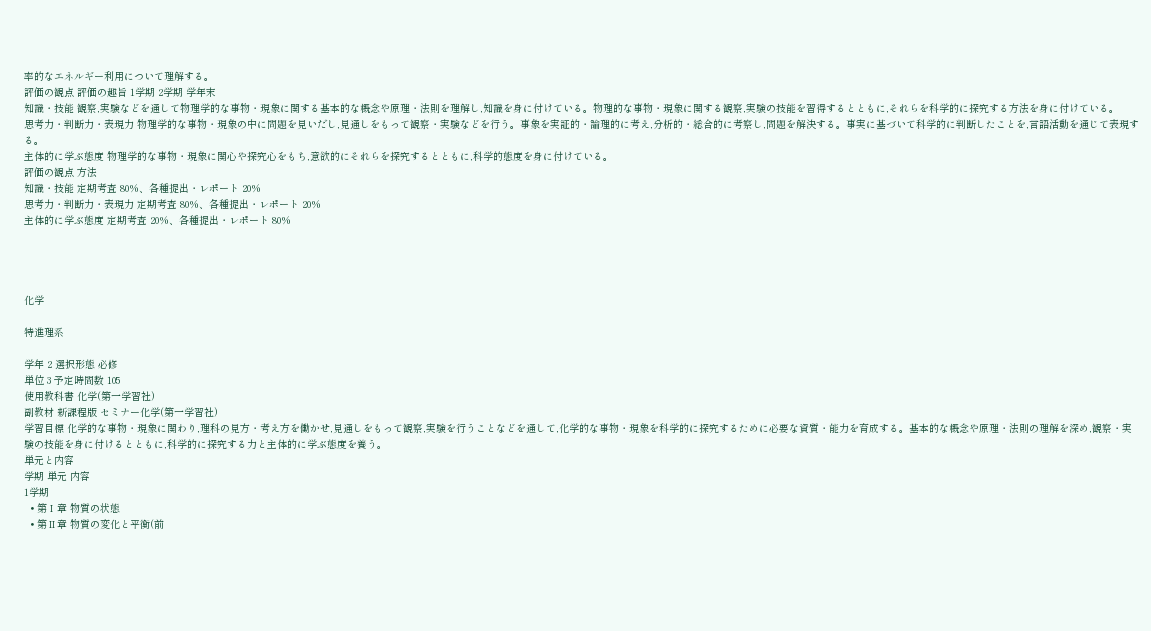率的なエネルギー利用について理解する。
評価の観点 評価の趣旨 1学期 2学期 学年末
知識・技能 観察,実験などを通して物理学的な事物・現象に関する基本的な概念や原理・法則を理解し,知識を身に付けている。物理的な事物・現象に関する観察,実験の技能を習得するとともに,それらを科学的に探究する方法を身に付けている。
思考力・判断力・表現力 物理学的な事物・現象の中に問題を見いだし,見通しをもって観察・実験などを行う。事象を実証的・論理的に考え,分析的・総合的に考察し,問題を解決する。事実に基づいて科学的に判断したことを,言語活動を通じて表現する。
主体的に学ぶ態度 物理学的な事物・現象に関心や探究心をもち,意欲的にそれらを探究するとともに,科学的態度を身に付けている。
評価の観点 方法
知識・技能 定期考査 80%、各種提出・レポート 20%
思考力・判断力・表現力 定期考査 80%、各種提出・レポート 20%
主体的に学ぶ態度 定期考査 20%、各種提出・レポート 80%




化学

特進理系

学年 2 選択形態 必修
単位 3 予定時間数 105
使用教科書 化学(第一学習社)
副教材 新課程版 セミナー化学(第一学習社)
学習目標 化学的な事物・現象に関わり,理科の見方・考え方を働かせ,見通しをもって観察,実験を行うことなどを通して,化学的な事物・現象を科学的に探究するために必要な資質・能力を育成する。基本的な概念や原理・法則の理解を深め,観察・実験の技能を身に付けるとともに,科学的に探究する力と主体的に学ぶ態度を養う。
単元と内容
学期 単元 内容
1学期
  • 第Ⅰ章 物質の状態
  • 第Ⅱ章 物質の変化と平衡(前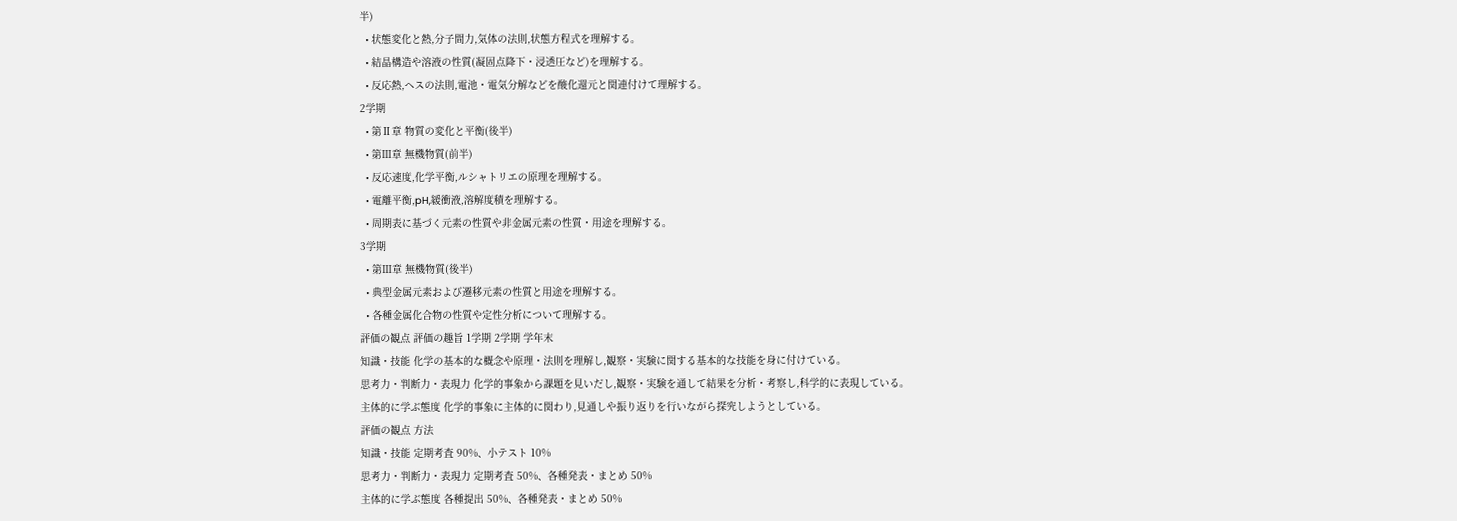半)
  • 状態変化と熱,分子間力,気体の法則,状態方程式を理解する。
  • 結晶構造や溶液の性質(凝固点降下・浸透圧など)を理解する。
  • 反応熱,ヘスの法則,電池・電気分解などを酸化還元と関連付けて理解する。
2学期
  • 第Ⅱ章 物質の変化と平衡(後半)
  • 第Ⅲ章 無機物質(前半)
  • 反応速度,化学平衡,ルシャトリエの原理を理解する。
  • 電離平衡,pH,緩衝液,溶解度積を理解する。
  • 周期表に基づく元素の性質や非金属元素の性質・用途を理解する。
3学期
  • 第Ⅲ章 無機物質(後半)
  • 典型金属元素および遷移元素の性質と用途を理解する。
  • 各種金属化合物の性質や定性分析について理解する。
評価の観点 評価の趣旨 1学期 2学期 学年末
知識・技能 化学の基本的な概念や原理・法則を理解し,観察・実験に関する基本的な技能を身に付けている。
思考力・判断力・表現力 化学的事象から課題を見いだし,観察・実験を通して結果を分析・考察し,科学的に表現している。
主体的に学ぶ態度 化学的事象に主体的に関わり,見通しや振り返りを行いながら探究しようとしている。
評価の観点 方法
知識・技能 定期考査 90%、小テスト 10%
思考力・判断力・表現力 定期考査 50%、各種発表・まとめ 50%
主体的に学ぶ態度 各種提出 50%、各種発表・まとめ 50%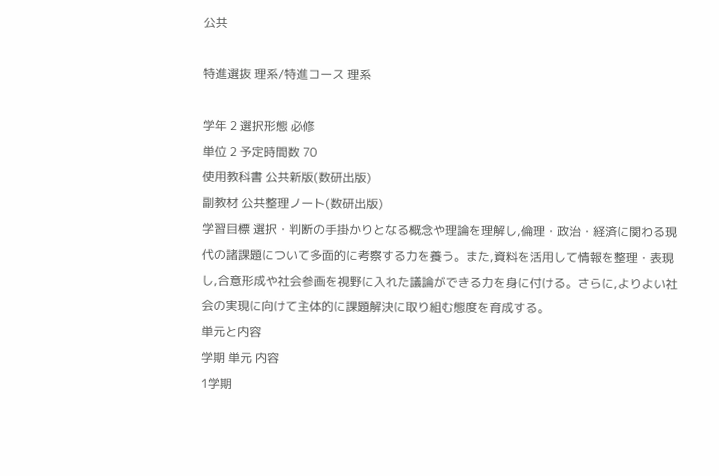公共

特進選抜 理系/特進コース 理系

学年 2 選択形態 必修
単位 2 予定時間数 70
使用教科書 公共新版(数研出版)
副教材 公共整理ノート(数研出版)
学習目標 選択・判断の手掛かりとなる概念や理論を理解し,倫理・政治・経済に関わる現代の諸課題について多面的に考察する力を養う。また,資料を活用して情報を整理・表現し,合意形成や社会参画を視野に入れた議論ができる力を身に付ける。さらに,よりよい社会の実現に向けて主体的に課題解決に取り組む態度を育成する。
単元と内容
学期 単元 内容
1学期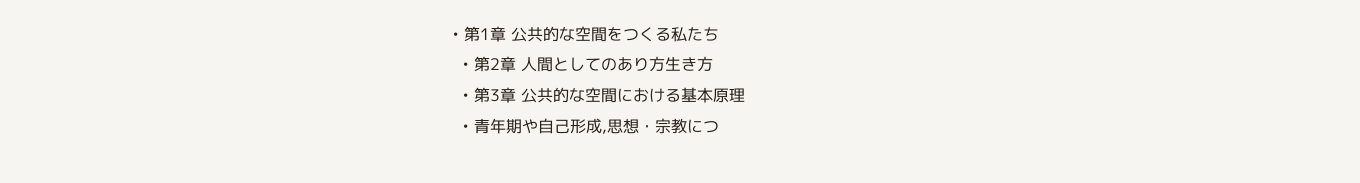• 第1章 公共的な空間をつくる私たち
  • 第2章 人間としてのあり方生き方
  • 第3章 公共的な空間における基本原理
  • 青年期や自己形成,思想・宗教につ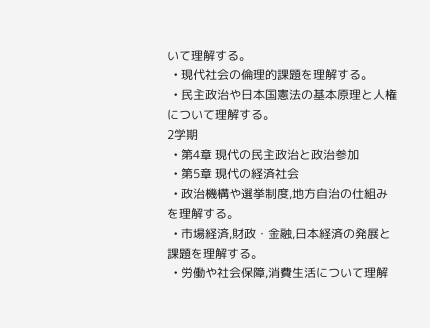いて理解する。
  • 現代社会の倫理的課題を理解する。
  • 民主政治や日本国憲法の基本原理と人権について理解する。
2学期
  • 第4章 現代の民主政治と政治参加
  • 第5章 現代の経済社会
  • 政治機構や選挙制度,地方自治の仕組みを理解する。
  • 市場経済,財政・金融,日本経済の発展と課題を理解する。
  • 労働や社会保障,消費生活について理解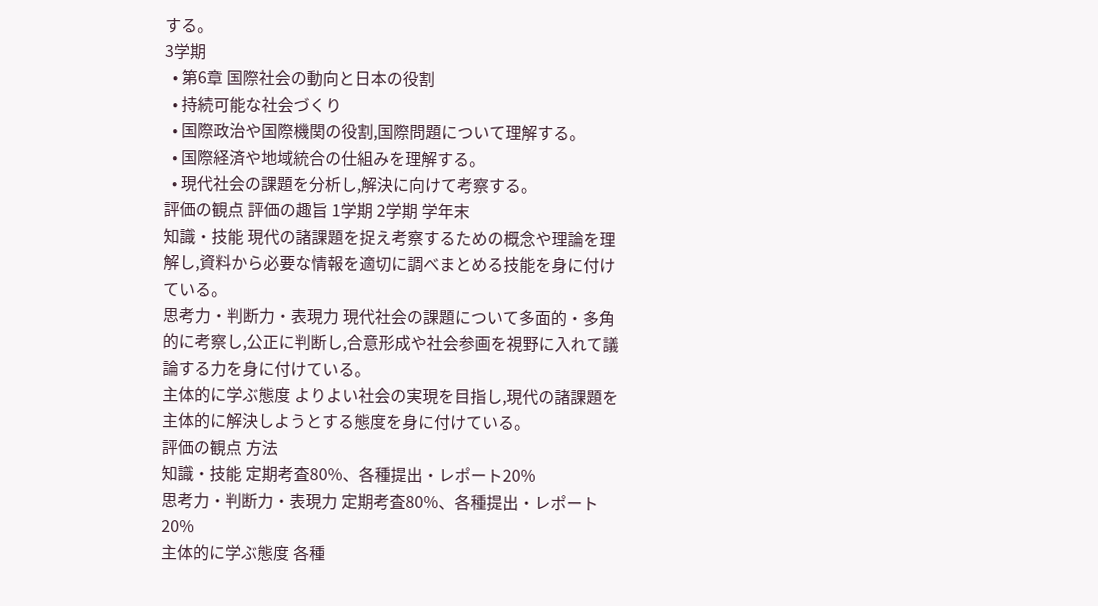する。
3学期
  • 第6章 国際社会の動向と日本の役割
  • 持続可能な社会づくり
  • 国際政治や国際機関の役割,国際問題について理解する。
  • 国際経済や地域統合の仕組みを理解する。
  • 現代社会の課題を分析し,解決に向けて考察する。
評価の観点 評価の趣旨 1学期 2学期 学年末
知識・技能 現代の諸課題を捉え考察するための概念や理論を理解し,資料から必要な情報を適切に調べまとめる技能を身に付けている。
思考力・判断力・表現力 現代社会の課題について多面的・多角的に考察し,公正に判断し,合意形成や社会参画を視野に入れて議論する力を身に付けている。
主体的に学ぶ態度 よりよい社会の実現を目指し,現代の諸課題を主体的に解決しようとする態度を身に付けている。
評価の観点 方法
知識・技能 定期考査80%、各種提出・レポート20%
思考力・判断力・表現力 定期考査80%、各種提出・レポート20%
主体的に学ぶ態度 各種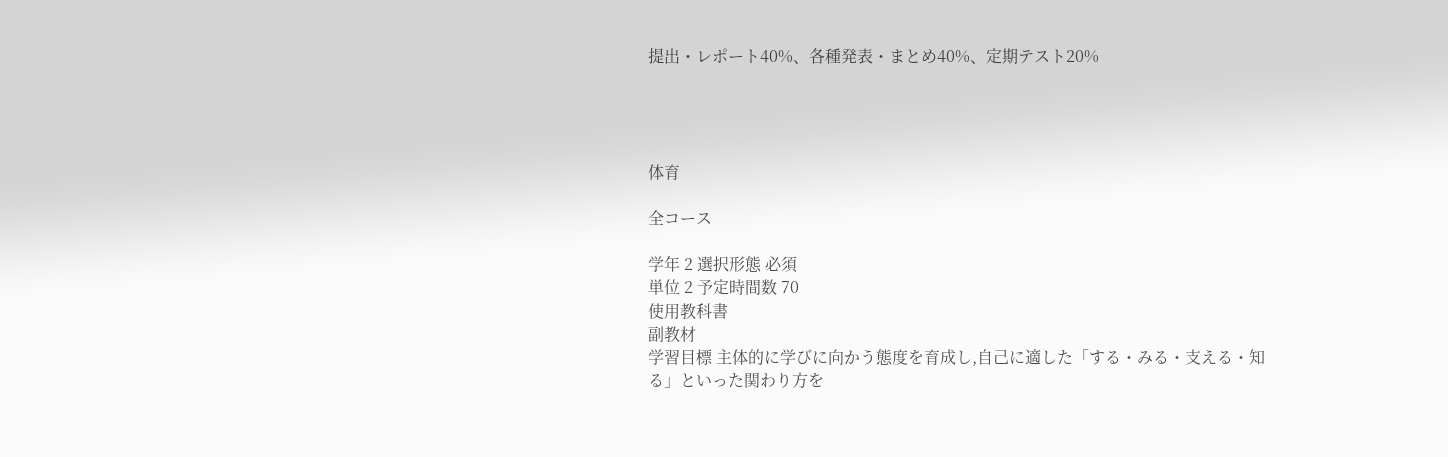提出・レポート40%、各種発表・まとめ40%、定期テスト20%




体育

全コース

学年 2 選択形態 必須
単位 2 予定時間数 70
使用教科書
副教材
学習目標 主体的に学びに向かう態度を育成し,自己に適した「する・みる・支える・知る」といった関わり方を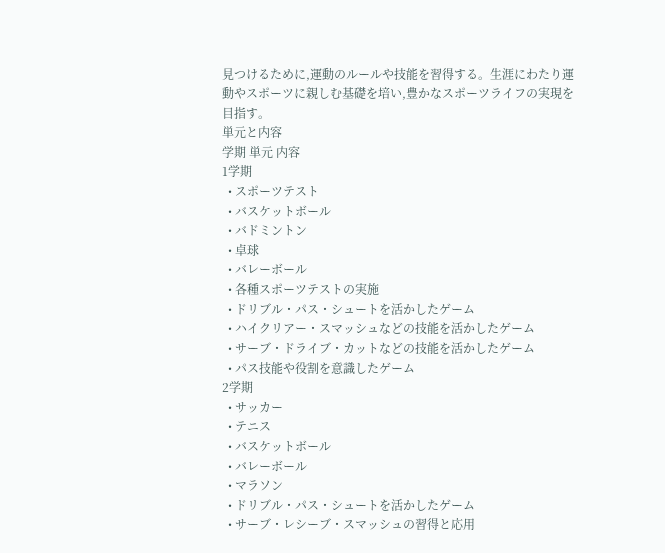見つけるために,運動のルールや技能を習得する。生涯にわたり運動やスポーツに親しむ基礎を培い,豊かなスポーツライフの実現を目指す。
単元と内容
学期 単元 内容
1学期
  • スポーツテスト
  • バスケットボール
  • バドミントン
  • 卓球
  • バレーボール
  • 各種スポーツテストの実施
  • ドリブル・パス・シュートを活かしたゲーム
  • ハイクリアー・スマッシュなどの技能を活かしたゲーム
  • サーブ・ドライブ・カットなどの技能を活かしたゲーム
  • パス技能や役割を意識したゲーム
2学期
  • サッカー
  • テニス
  • バスケットボール
  • バレーボール
  • マラソン
  • ドリブル・パス・シュートを活かしたゲーム
  • サーブ・レシーブ・スマッシュの習得と応用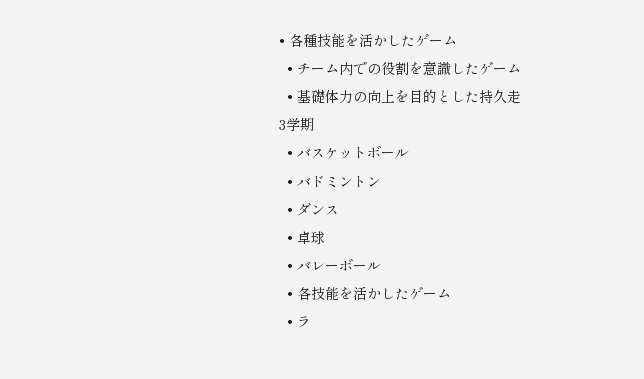• 各種技能を活かしたゲーム
  • チーム内での役割を意識したゲーム
  • 基礎体力の向上を目的とした持久走
3学期
  • バスケットボール
  • バドミントン
  • ダンス
  • 卓球
  • バレーボール
  • 各技能を活かしたゲーム
  • ラ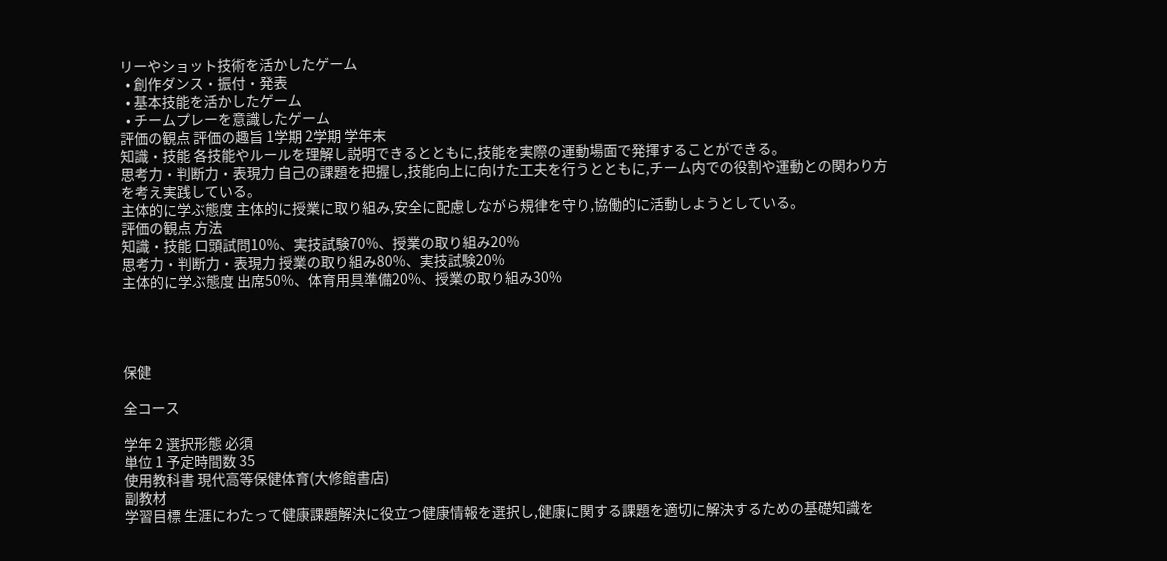リーやショット技術を活かしたゲーム
  • 創作ダンス・振付・発表
  • 基本技能を活かしたゲーム
  • チームプレーを意識したゲーム
評価の観点 評価の趣旨 1学期 2学期 学年末
知識・技能 各技能やルールを理解し説明できるとともに,技能を実際の運動場面で発揮することができる。
思考力・判断力・表現力 自己の課題を把握し,技能向上に向けた工夫を行うとともに,チーム内での役割や運動との関わり方を考え実践している。
主体的に学ぶ態度 主体的に授業に取り組み,安全に配慮しながら規律を守り,協働的に活動しようとしている。
評価の観点 方法
知識・技能 口頭試問10%、実技試験70%、授業の取り組み20%
思考力・判断力・表現力 授業の取り組み80%、実技試験20%
主体的に学ぶ態度 出席50%、体育用具準備20%、授業の取り組み30%




保健

全コース

学年 2 選択形態 必須
単位 1 予定時間数 35
使用教科書 現代高等保健体育(大修館書店)
副教材
学習目標 生涯にわたって健康課題解決に役立つ健康情報を選択し,健康に関する課題を適切に解決するための基礎知識を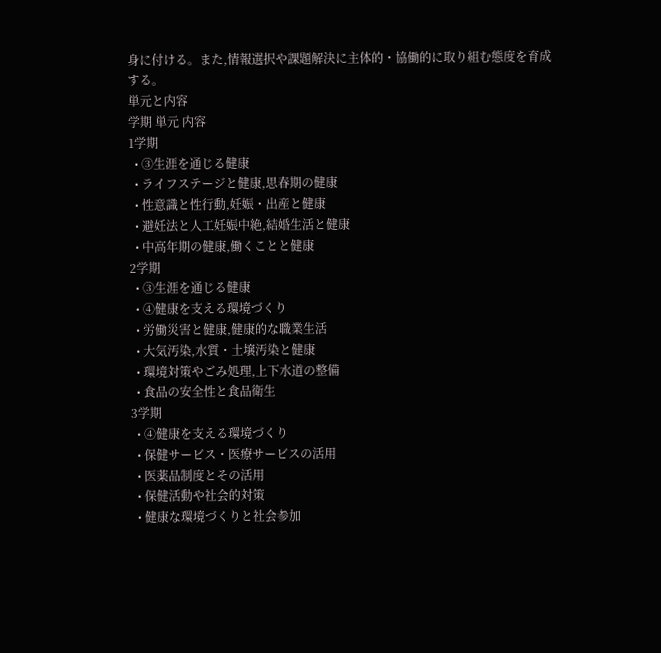身に付ける。また,情報選択や課題解決に主体的・協働的に取り組む態度を育成する。
単元と内容
学期 単元 内容
1学期
  • ③生涯を通じる健康
  • ライフステージと健康,思春期の健康
  • 性意識と性行動,妊娠・出産と健康
  • 避妊法と人工妊娠中絶,結婚生活と健康
  • 中高年期の健康,働くことと健康
2学期
  • ③生涯を通じる健康
  • ④健康を支える環境づくり
  • 労働災害と健康,健康的な職業生活
  • 大気汚染,水質・土壌汚染と健康
  • 環境対策やごみ処理,上下水道の整備
  • 食品の安全性と食品衛生
3学期
  • ④健康を支える環境づくり
  • 保健サービス・医療サービスの活用
  • 医薬品制度とその活用
  • 保健活動や社会的対策
  • 健康な環境づくりと社会参加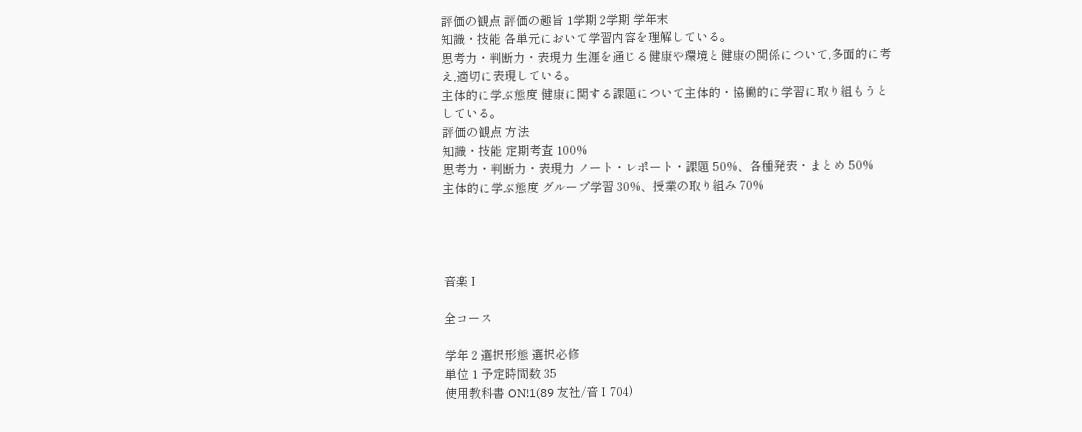評価の観点 評価の趣旨 1学期 2学期 学年末
知識・技能 各単元において学習内容を理解している。
思考力・判断力・表現力 生涯を通じる健康や環境と健康の関係について,多面的に考え,適切に表現している。
主体的に学ぶ態度 健康に関する課題について主体的・協働的に学習に取り組もうとしている。
評価の観点 方法
知識・技能 定期考査 100%
思考力・判断力・表現力 ノート・レポート・課題 50%、各種発表・まとめ 50%
主体的に学ぶ態度 グループ学習 30%、授業の取り組み 70%




音楽Ⅰ

全コース

学年 2 選択形態 選択必修
単位 1 予定時間数 35
使用教科書 ON!1(89 友社/音Ⅰ704)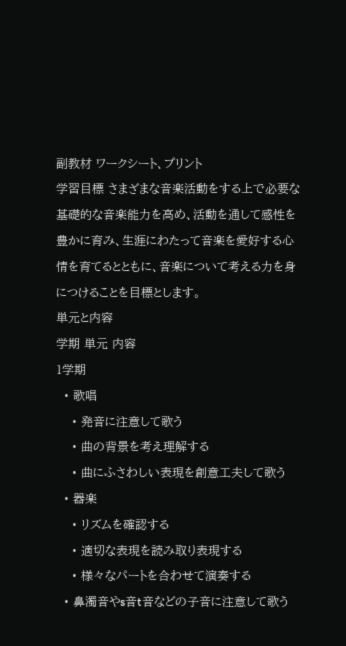副教材 ワークシート、プリント
学習目標 さまざまな音楽活動をする上で必要な基礎的な音楽能力を高め、活動を通して感性を豊かに育み、生涯にわたって音楽を愛好する心情を育てるとともに、音楽について考える力を身につけることを目標とします。
単元と内容
学期 単元 内容
1学期
  • 歌唱
    • 発音に注意して歌う
    • 曲の背景を考え理解する
    • 曲にふさわしい表現を創意工夫して歌う
  • 器楽
    • リズムを確認する
    • 適切な表現を読み取り表現する
    • 様々なパートを合わせて演奏する
  • 鼻濁音やs音t音などの子音に注意して歌う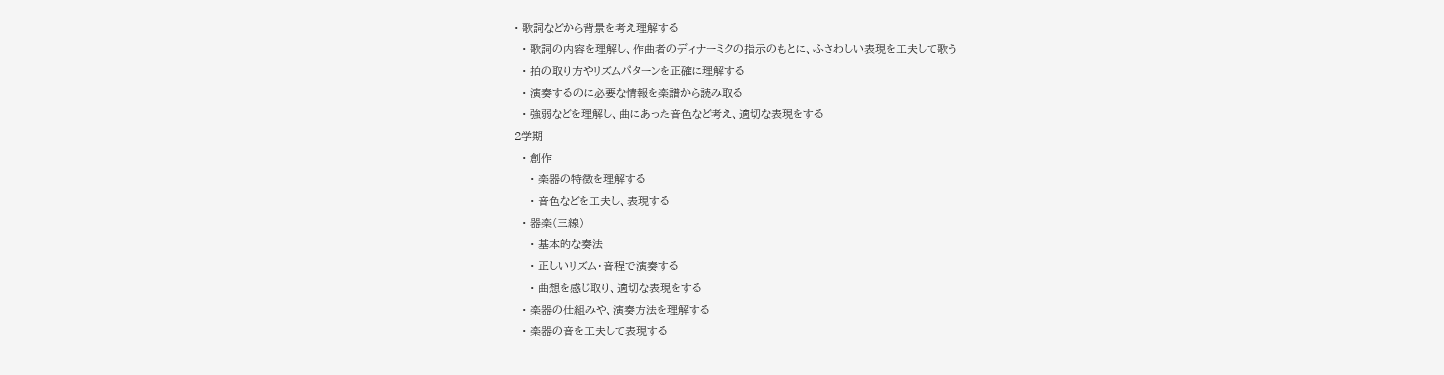• 歌詞などから背景を考え理解する
  • 歌詞の内容を理解し、作曲者のディナーミクの指示のもとに、ふさわしい表現を工夫して歌う
  • 拍の取り方やリズムパターンを正確に理解する
  • 演奏するのに必要な情報を楽譜から読み取る
  • 強弱などを理解し、曲にあった音色など考え、適切な表現をする
2学期
  • 創作
    • 楽器の特徴を理解する
    • 音色などを工夫し、表現する
  • 器楽(三線)
    • 基本的な奏法
    • 正しいリズム・音程で演奏する
    • 曲想を感じ取り、適切な表現をする
  • 楽器の仕組みや、演奏方法を理解する
  • 楽器の音を工夫して表現する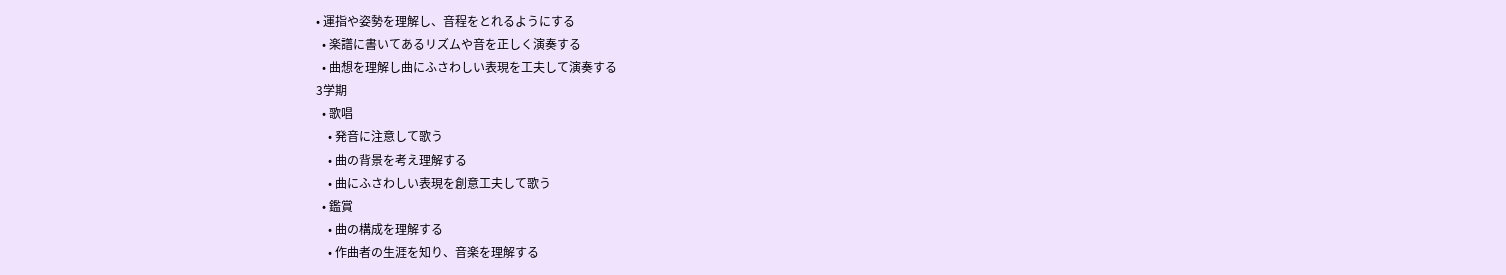• 運指や姿勢を理解し、音程をとれるようにする
  • 楽譜に書いてあるリズムや音を正しく演奏する
  • 曲想を理解し曲にふさわしい表現を工夫して演奏する
3学期
  • 歌唱
    • 発音に注意して歌う
    • 曲の背景を考え理解する
    • 曲にふさわしい表現を創意工夫して歌う
  • 鑑賞
    • 曲の構成を理解する
    • 作曲者の生涯を知り、音楽を理解する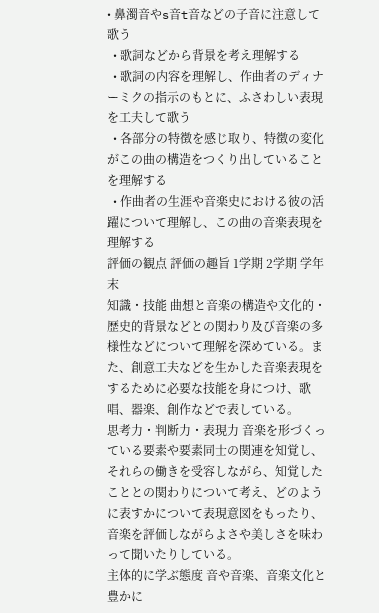• 鼻濁音やs音t音などの子音に注意して歌う
  • 歌詞などから背景を考え理解する
  • 歌詞の内容を理解し、作曲者のディナーミクの指示のもとに、ふさわしい表現を工夫して歌う
  • 各部分の特徴を感じ取り、特徴の変化がこの曲の構造をつくり出していることを理解する
  • 作曲者の生涯や音楽史における彼の活躍について理解し、この曲の音楽表現を理解する
評価の観点 評価の趣旨 1学期 2学期 学年末
知識・技能 曲想と音楽の構造や文化的・歴史的背景などとの関わり及び音楽の多様性などについて理解を深めている。また、創意工夫などを生かした音楽表現をするために必要な技能を身につけ、歌唱、器楽、創作などで表している。
思考力・判断力・表現力 音楽を形づくっている要素や要素同士の関連を知覚し、それらの働きを受容しながら、知覚したこととの関わりについて考え、どのように表すかについて表現意図をもったり、音楽を評価しながらよさや美しさを味わって聞いたりしている。
主体的に学ぶ態度 音や音楽、音楽文化と豊かに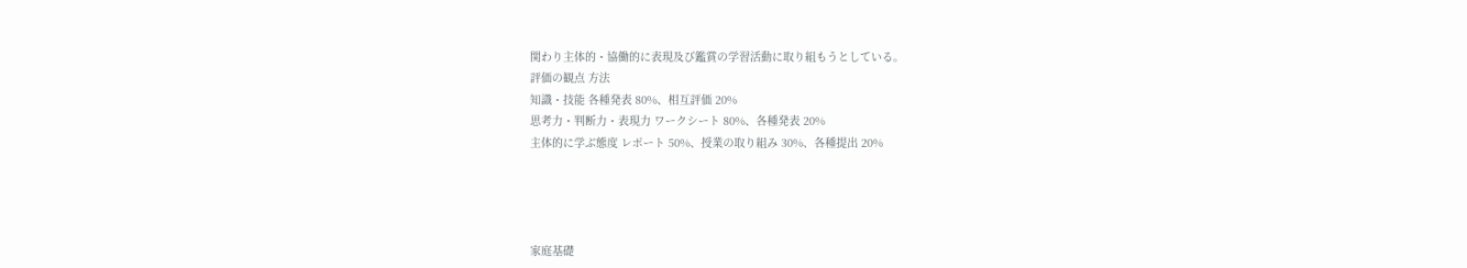関わり主体的・協働的に表現及び鑑賞の学習活動に取り組もうとしている。
評価の観点 方法
知識・技能 各種発表 80%、相互評価 20%
思考力・判断力・表現力 ワークシート 80%、各種発表 20%
主体的に学ぶ態度 レポート 50%、授業の取り組み 30%、各種提出 20%




家庭基礎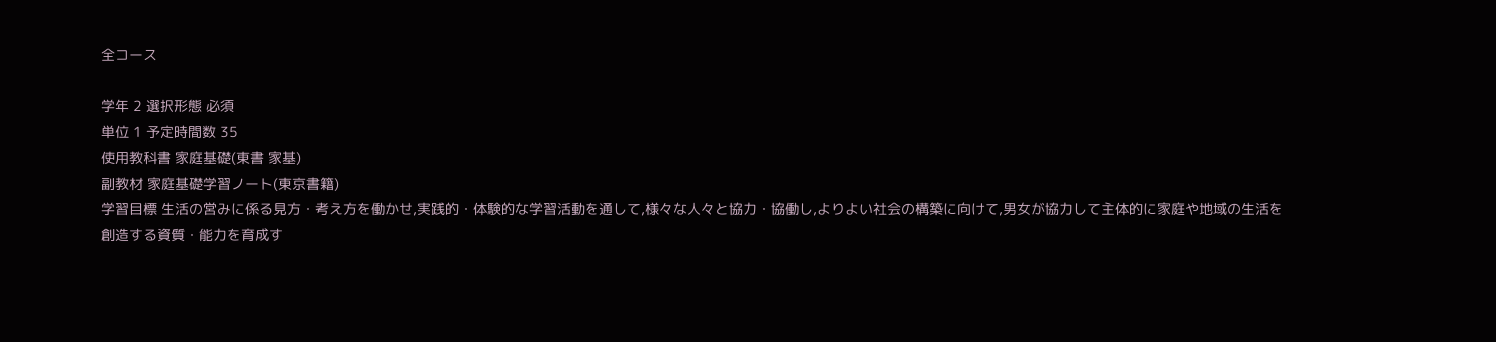全コース

学年 2 選択形態 必須
単位 1 予定時間数 35
使用教科書 家庭基礎(東書 家基)
副教材 家庭基礎学習ノート(東京書籍)
学習目標 生活の営みに係る見方・考え方を働かせ,実践的・体験的な学習活動を通して,様々な人々と協力・協働し,よりよい社会の構築に向けて,男女が協力して主体的に家庭や地域の生活を創造する資質・能力を育成す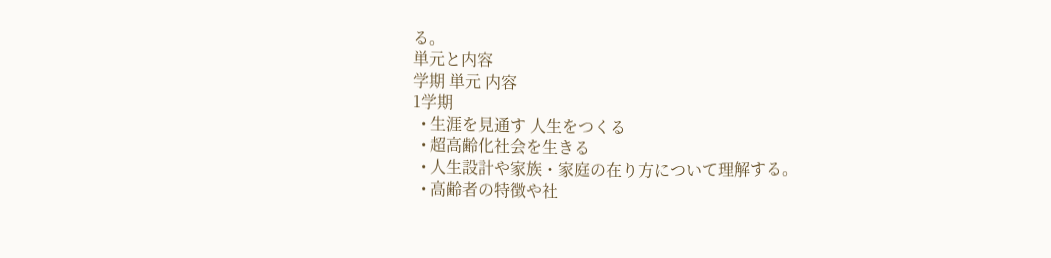る。
単元と内容
学期 単元 内容
1学期
  • 生涯を見通す 人生をつくる
  • 超高齢化社会を生きる
  • 人生設計や家族・家庭の在り方について理解する。
  • 高齢者の特徴や社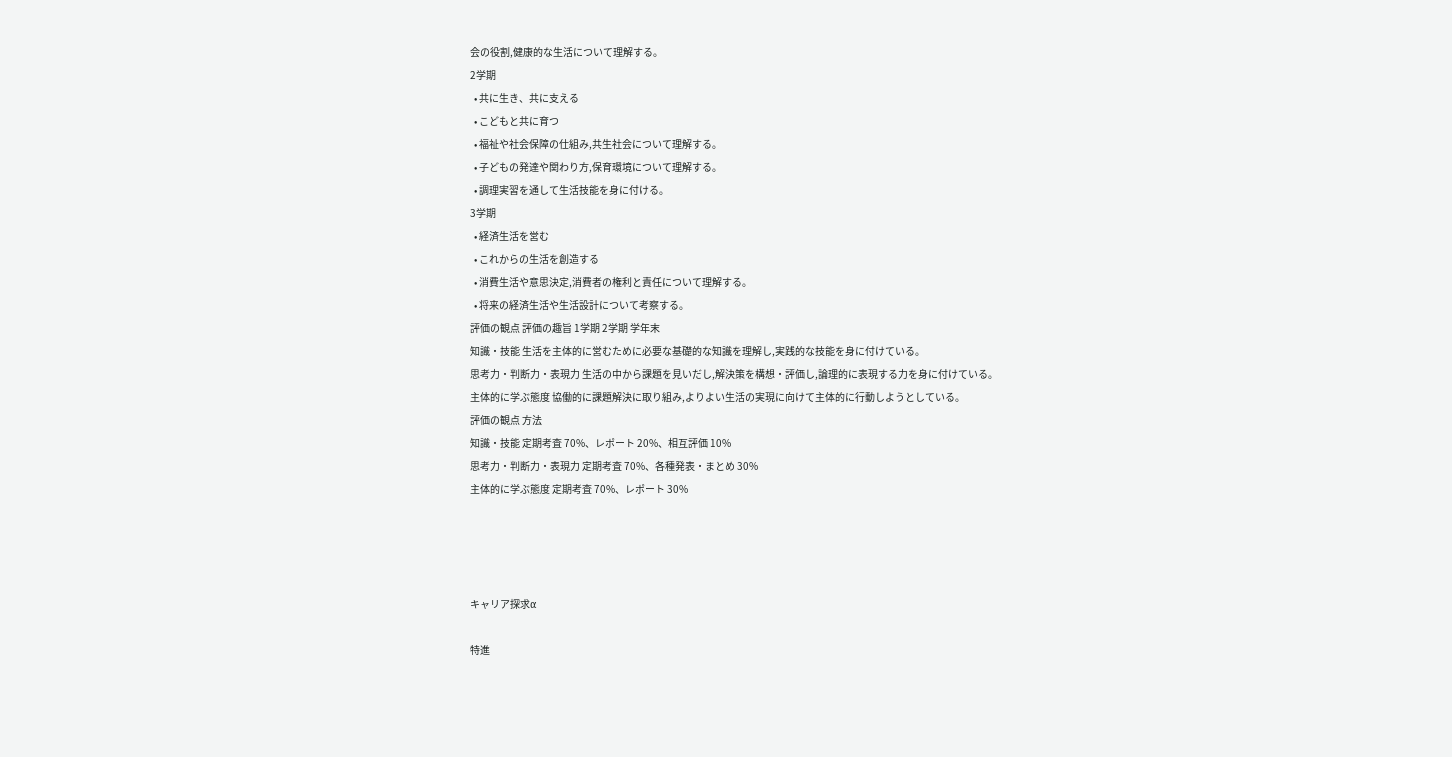会の役割,健康的な生活について理解する。
2学期
  • 共に生き、共に支える
  • こどもと共に育つ
  • 福祉や社会保障の仕組み,共生社会について理解する。
  • 子どもの発達や関わり方,保育環境について理解する。
  • 調理実習を通して生活技能を身に付ける。
3学期
  • 経済生活を営む
  • これからの生活を創造する
  • 消費生活や意思決定,消費者の権利と責任について理解する。
  • 将来の経済生活や生活設計について考察する。
評価の観点 評価の趣旨 1学期 2学期 学年末
知識・技能 生活を主体的に営むために必要な基礎的な知識を理解し,実践的な技能を身に付けている。
思考力・判断力・表現力 生活の中から課題を見いだし,解決策を構想・評価し,論理的に表現する力を身に付けている。
主体的に学ぶ態度 協働的に課題解決に取り組み,よりよい生活の実現に向けて主体的に行動しようとしている。
評価の観点 方法
知識・技能 定期考査 70%、レポート 20%、相互評価 10%
思考力・判断力・表現力 定期考査 70%、各種発表・まとめ 30%
主体的に学ぶ態度 定期考査 70%、レポート 30%




キャリア探求α

特進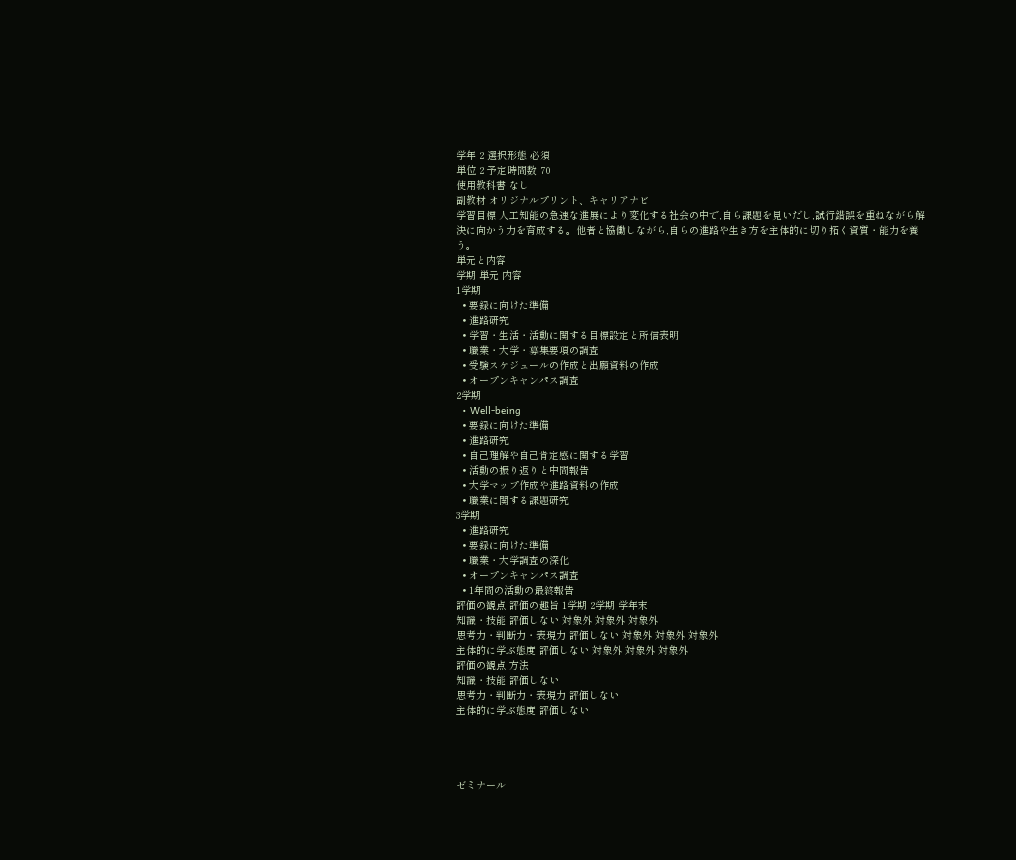学年 2 選択形態 必須
単位 2 予定時間数 70
使用教科書 なし
副教材 オリジナルプリント、キャリアナビ
学習目標 人工知能の急速な進展により変化する社会の中で,自ら課題を見いだし,試行錯誤を重ねながら解決に向かう力を育成する。他者と協働しながら,自らの進路や生き方を主体的に切り拓く資質・能力を養う。
単元と内容
学期 単元 内容
1学期
  • 要録に向けた準備
  • 進路研究
  • 学習・生活・活動に関する目標設定と所信表明
  • 職業・大学・募集要項の調査
  • 受験スケジュールの作成と出願資料の作成
  • オープンキャンパス調査
2学期
  • Well-being
  • 要録に向けた準備
  • 進路研究
  • 自己理解や自己肯定感に関する学習
  • 活動の振り返りと中間報告
  • 大学マップ作成や進路資料の作成
  • 職業に関する課題研究
3学期
  • 進路研究
  • 要録に向けた準備
  • 職業・大学調査の深化
  • オープンキャンパス調査
  • 1年間の活動の最終報告
評価の観点 評価の趣旨 1学期 2学期 学年末
知識・技能 評価しない 対象外 対象外 対象外
思考力・判断力・表現力 評価しない 対象外 対象外 対象外
主体的に学ぶ態度 評価しない 対象外 対象外 対象外
評価の観点 方法
知識・技能 評価しない
思考力・判断力・表現力 評価しない
主体的に学ぶ態度 評価しない




ゼミナール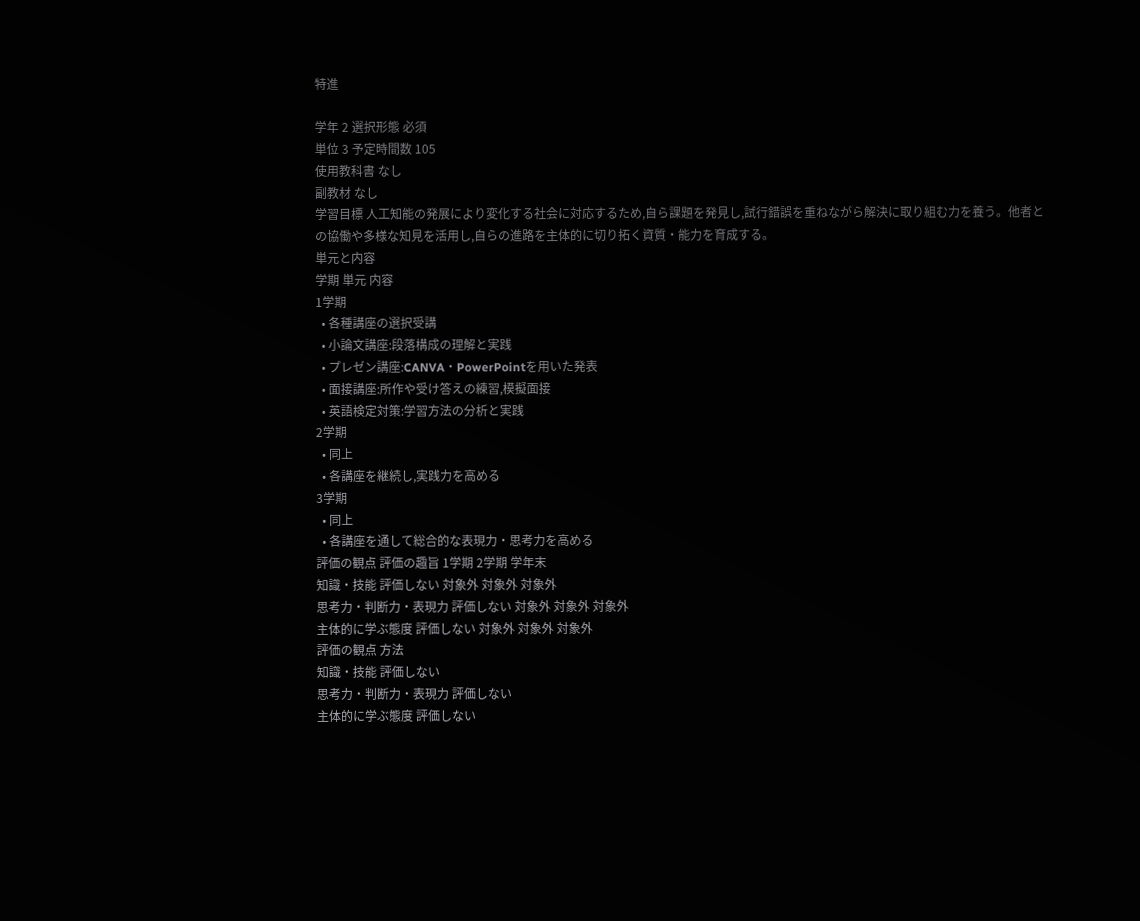特進

学年 2 選択形態 必須
単位 3 予定時間数 105
使用教科書 なし
副教材 なし
学習目標 人工知能の発展により変化する社会に対応するため,自ら課題を発見し,試行錯誤を重ねながら解決に取り組む力を養う。他者との協働や多様な知見を活用し,自らの進路を主体的に切り拓く資質・能力を育成する。
単元と内容
学期 単元 内容
1学期
  • 各種講座の選択受講
  • 小論文講座:段落構成の理解と実践
  • プレゼン講座:CANVA・PowerPointを用いた発表
  • 面接講座:所作や受け答えの練習,模擬面接
  • 英語検定対策:学習方法の分析と実践
2学期
  • 同上
  • 各講座を継続し,実践力を高める
3学期
  • 同上
  • 各講座を通して総合的な表現力・思考力を高める
評価の観点 評価の趣旨 1学期 2学期 学年末
知識・技能 評価しない 対象外 対象外 対象外
思考力・判断力・表現力 評価しない 対象外 対象外 対象外
主体的に学ぶ態度 評価しない 対象外 対象外 対象外
評価の観点 方法
知識・技能 評価しない
思考力・判断力・表現力 評価しない
主体的に学ぶ態度 評価しない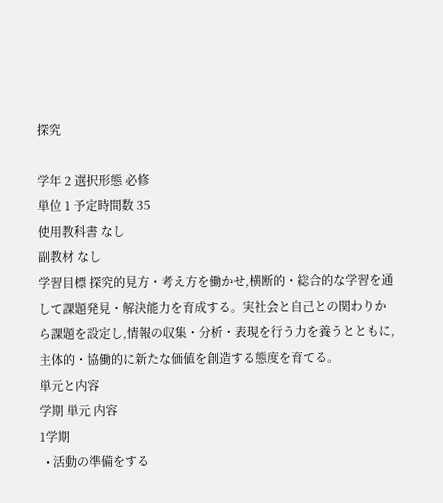探究

学年 2 選択形態 必修
単位 1 予定時間数 35
使用教科書 なし
副教材 なし
学習目標 探究的見方・考え方を働かせ,横断的・総合的な学習を通して課題発見・解決能力を育成する。実社会と自己との関わりから課題を設定し,情報の収集・分析・表現を行う力を養うとともに,主体的・協働的に新たな価値を創造する態度を育てる。
単元と内容
学期 単元 内容
1学期
  • 活動の準備をする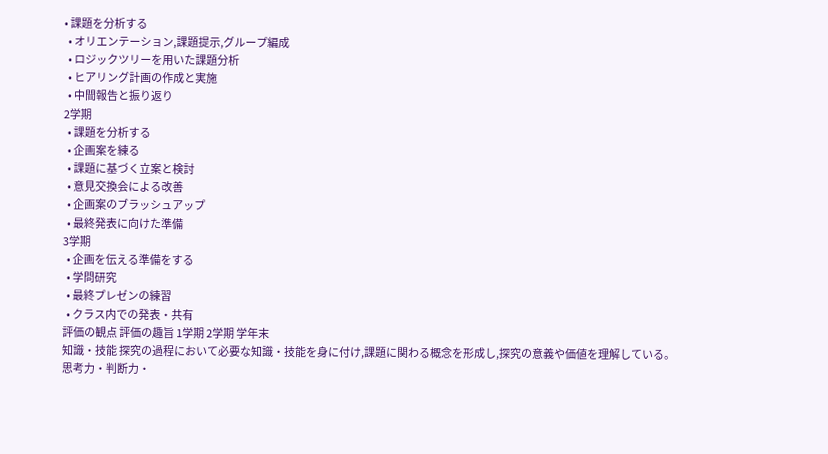• 課題を分析する
  • オリエンテーション,課題提示,グループ編成
  • ロジックツリーを用いた課題分析
  • ヒアリング計画の作成と実施
  • 中間報告と振り返り
2学期
  • 課題を分析する
  • 企画案を練る
  • 課題に基づく立案と検討
  • 意見交換会による改善
  • 企画案のブラッシュアップ
  • 最終発表に向けた準備
3学期
  • 企画を伝える準備をする
  • 学問研究
  • 最終プレゼンの練習
  • クラス内での発表・共有
評価の観点 評価の趣旨 1学期 2学期 学年末
知識・技能 探究の過程において必要な知識・技能を身に付け,課題に関わる概念を形成し,探究の意義や価値を理解している。
思考力・判断力・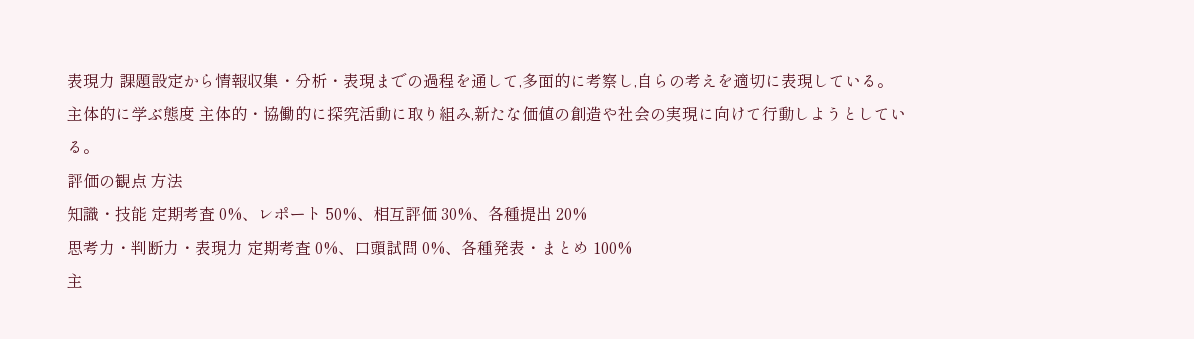表現力 課題設定から情報収集・分析・表現までの過程を通して,多面的に考察し,自らの考えを適切に表現している。
主体的に学ぶ態度 主体的・協働的に探究活動に取り組み,新たな価値の創造や社会の実現に向けて行動しようとしている。
評価の観点 方法
知識・技能 定期考査 0%、レポート 50%、相互評価 30%、各種提出 20%
思考力・判断力・表現力 定期考査 0%、口頭試問 0%、各種発表・まとめ 100%
主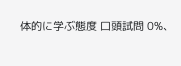体的に学ぶ態度 口頭試問 0%、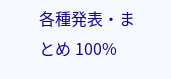各種発表・まとめ 100%